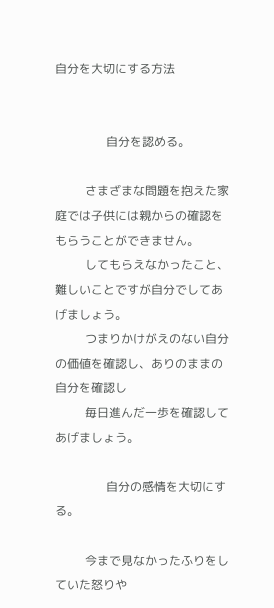自分を大切にする方法


                 自分を認める。

          さまざまな問題を抱えた家庭では子供には親からの確認をもらうことができません。
          してもらえなかったこと、難しいことですが自分でしてあげましょう。
          つまりかけがえのない自分の価値を確認し、ありのままの自分を確認し
          毎日進んだ一歩を確認してあげましょう。

                 自分の感情を大切にする。

          今まで見なかったふりをしていた怒りや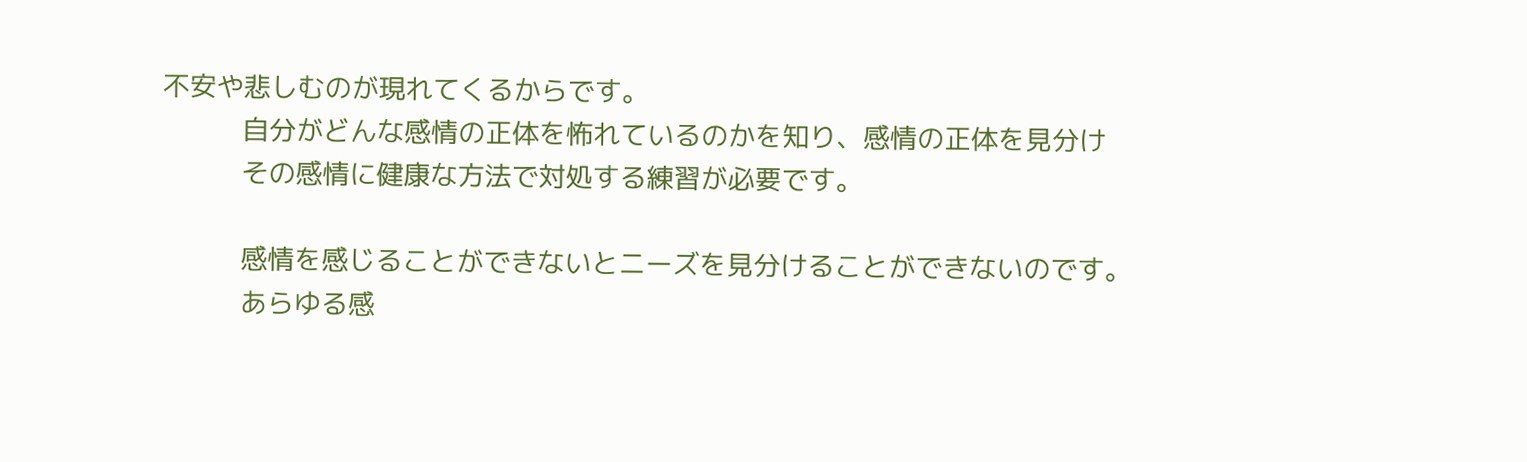不安や悲しむのが現れてくるからです。
          自分がどんな感情の正体を怖れているのかを知り、感情の正体を見分け
          その感情に健康な方法で対処する練習が必要です。

          感情を感じることができないとニーズを見分けることができないのです。
          あらゆる感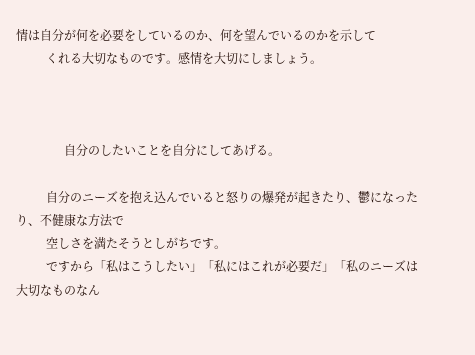情は自分が何を必要をしているのか、何を望んでいるのかを示して
          くれる大切なものです。感情を大切にしましょう。



                自分のしたいことを自分にしてあげる。

          自分のニーズを抱え込んでいると怒りの爆発が起きたり、鬱になったり、不健康な方法で
          空しさを満たそうとしがちです。
          ですから「私はこうしたい」「私にはこれが必要だ」「私のニーズは大切なものなん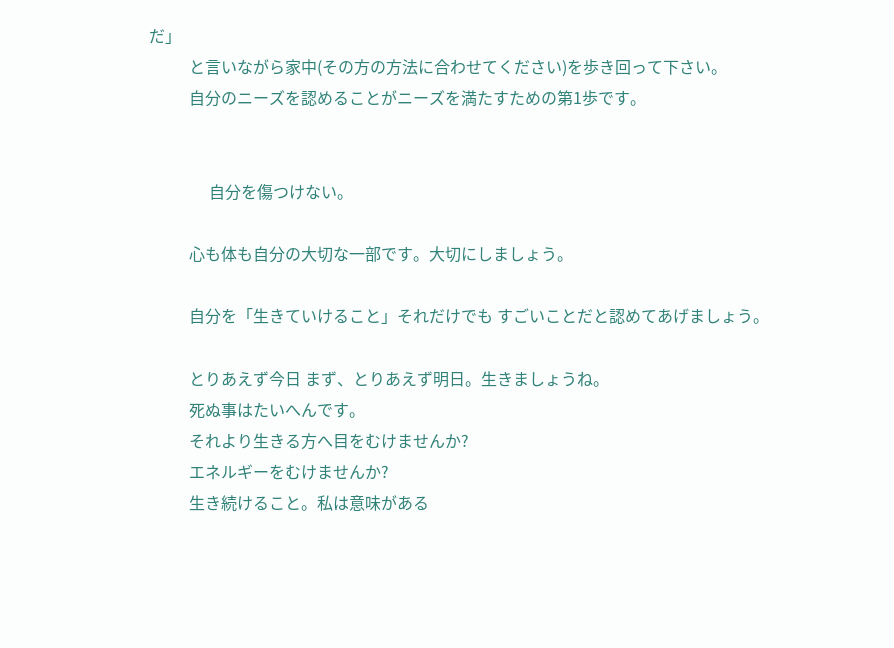だ」
          と言いながら家中(その方の方法に合わせてください)を歩き回って下さい。
          自分のニーズを認めることがニーズを満たすための第1歩です。


               自分を傷つけない。

          心も体も自分の大切な一部です。大切にしましょう。

          自分を「生きていけること」それだけでも すごいことだと認めてあげましょう。

          とりあえず今日 まず、とりあえず明日。生きましょうね。
          死ぬ事はたいへんです。
          それより生きる方へ目をむけませんか?
          エネルギーをむけませんか?
          生き続けること。私は意味がある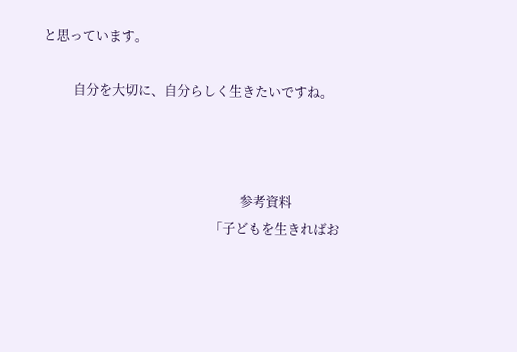と思っています。

          自分を大切に、自分らしく生きたいですね。



                                                                  参考資料
                                                        「子どもを生きればお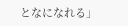となになれる」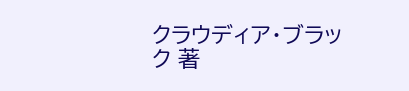クラウディア・ブラック 著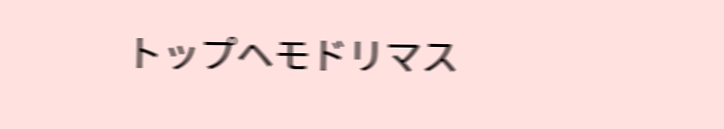トップヘモドリマス